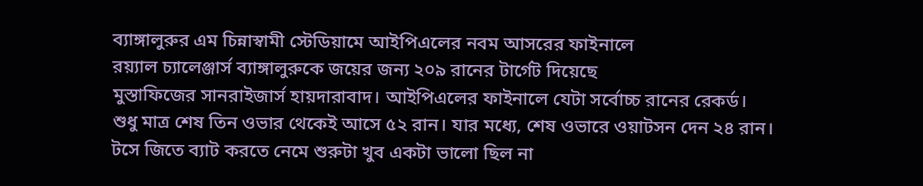ব্যাঙ্গালুরুর এম চিন্নাস্বামী স্টেডিয়ামে আইপিএলের নবম আসরের ফাইনালে
রয়্যাল চ্যালেঞ্জার্স ব্যাঙ্গালুরুকে জয়ের জন্য ২০৯ রানের টার্গেট দিয়েছে
মুস্তাফিজের সানরাইজার্স হায়দারাবাদ। আইপিএলের ফাইনালে যেটা সর্বোচ্চ রানের রেকর্ড।
শুধু মাত্র শেষ তিন ওভার থেকেই আসে ৫২ রান। যার মধ্যে, শেষ ওভারে ওয়াটসন দেন ২৪ রান।
টসে জিতে ব্যাট করতে নেমে শুরুটা খুব একটা ভালো ছিল না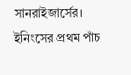সানরাইজার্সের। ইনিংসের প্রথম পাঁচ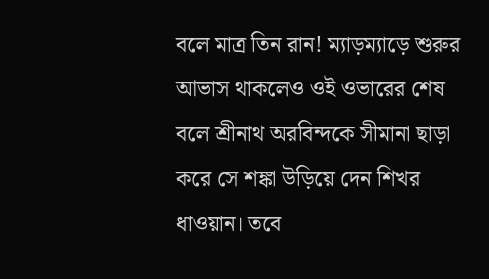বলে মাত্র তিন রান! ম্যাড়ম্যাড়ে শুরুর আভাস থাকলেও ওই ওভারের শেষ বলে শ্রীনাথ অরবিন্দকে সীমানা ছাড়া করে সে শঙ্কা উড়িয়ে দেন শিখর ধাওয়ান। তবে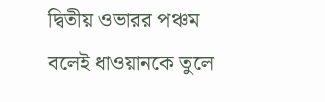দ্বিতীয় ওভারর পঞ্চম বলেই ধাওয়ানকে তুলে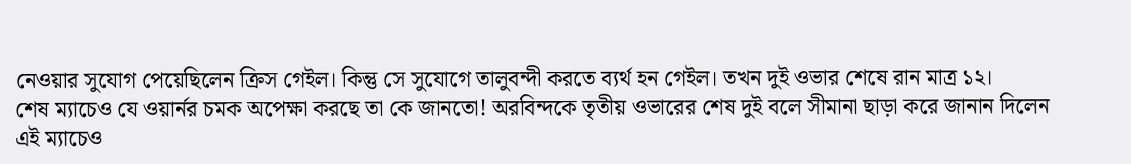নেওয়ার সুযোগ পেয়েছিলেন ক্রিস গেইল। কিন্তু সে সুযোগে তালুবন্দী করতে ব্যর্থ হন গেইল। তখন দুই ওভার শেষে রান মাত্র ১২।
শেষ ম্যাচেও যে ওয়ার্নর চমক অপেক্ষা করছে তা কে জানতো! অরবিন্দকে তৃতীয় ওভারের শেষ দুই বলে সীমানা ছাড়া করে জানান দিলেন এই ম্যাচেও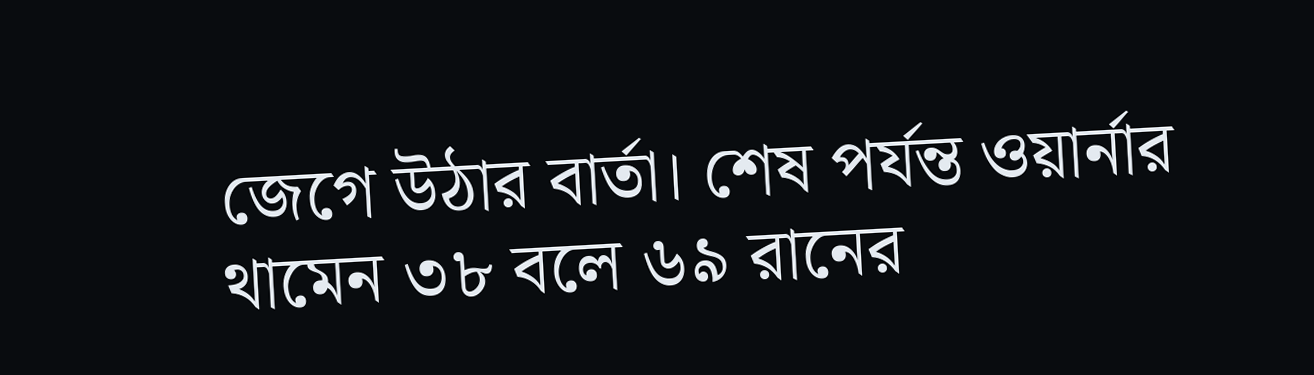জেগে উঠার বার্তা। শেষ পর্যন্ত ওয়ার্নার থামেন ৩৮ বলে ৬৯ রানের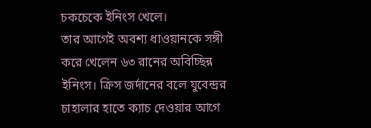চকচেকে ইনিংস খেলে।
তার আগেই অবশ্য ধাওয়ানকে সঙ্গী করে খেলেন ৬৩ রানের অবিচ্ছিন্ন ইনিংস। ক্রিস জর্দানের বলে যুবেন্দ্রর চাহালার হাতে ক্যাচ দেওয়ার আগে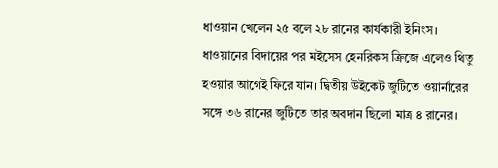ধাওয়ান খেলেন ২৫ বলে ২৮ রানের কার্যকারী ইনিংস।
ধাওয়ানের বিদায়ের পর মইসেস হেনরিকস ক্রিজে এলেও থিতু হওয়ার আগেই ফিরে যান। দ্বিতীয় উইকেট জুটিতে ওয়ার্নারের সঙ্গে ৩৬ রানের জুটিতে তার অবদান ছিলো মাত্র ৪ রানের।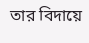তার বিদায়ে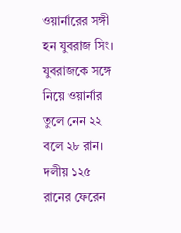ওয়ার্নারের সঙ্গী হন যুবরাজ সিং।
যুবরাজকে সঙ্গে নিয়ে ওয়ার্নার তুলে নেন ২২ বলে ২৮ রান। দলীয় ১২৫ রানের ফেরেন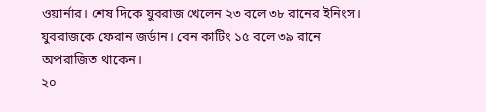ওয়ার্নার। শেষ দিকে যুবরাজ খেলেন ২৩ বলে ৩৮ রানের ইনিংস। যুবরাজকে ফেরান জর্ডান। বেন কাটিং ১৫ বলে ৩৯ রানে অপরাজিত থাকেন।
২০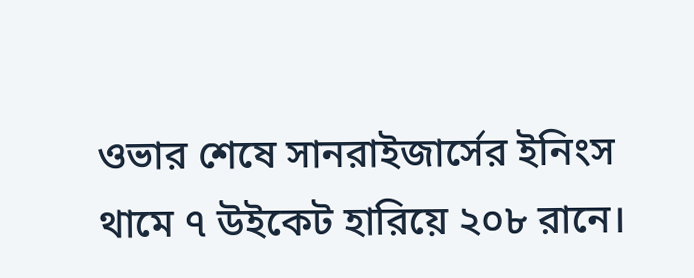ওভার শেষে সানরাইজার্সের ইনিংস থামে ৭ উইকেট হারিয়ে ২০৮ রানে।